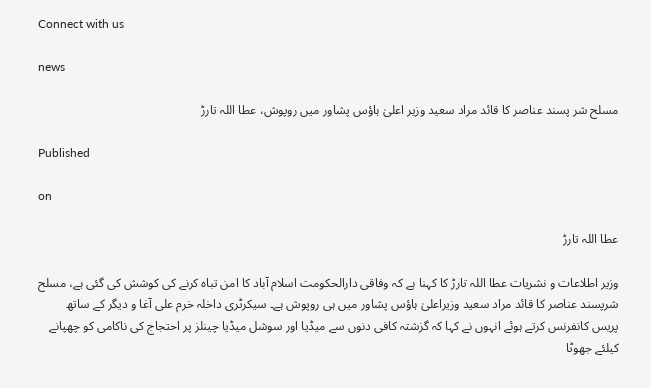Connect with us

news

مسلح شر پسند عناصر کا قائد مراد سعید وزیر اعلیٰ ہاؤس پشاور میں روپوش، عطا اللہ تارڑ

Published

on

عطا اللہ تارڑ

وزیر اطلاعات و نشریات عطا اللہ تارڑ کا کہنا ہے کہ وفاقی دارالحکومت اسلام آباد کا امن تباہ کرنے کی کوشش کی گئی ہے، مسلح شرپسند عناصر کا قائد مراد سعید وزیراعلیٰ ہاؤس پشاور میں ہی روپوش ہے۔ سیکرٹری داخلہ خرم علی آغا و دیگر کے ساتھ پریس کانفرنس کرتے ہوئے انہوں نے کہا کہ گزشتہ کافی دنوں سے میڈیا اور سوشل میڈیا چینلز پر احتجاج کی ناکامی کو چھپانے کیلئے جھوٹا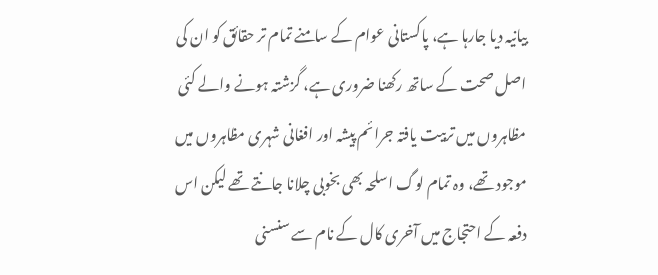بیانیہ دیا جارہا ہے، پاکستانی عوام کے سامنے تمام تر حقائق کو ان کی اصل صحت کے ساتھ رکھنا ضروری ہے، گزشتہ ہونے والے کئی مظاہروں میں تربیت یافتہ جرائم پیشہ اور افغانی شہری مظاہروں میں موجود تھے، وہ تمام لوگ اسلحہ بھی بخوبی چلانا جانتے تھے لیکن اس دفعہ کے احتجاج میں آخری کال کے نام سے سنسنی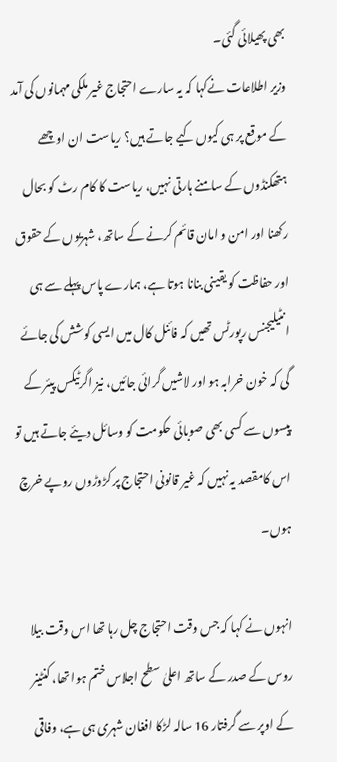بھی پھیلائی گئی۔
وزیر اطلاعات نےکہا کہ یہ سارے احتجاج غیر ملکی مہمانوں کی آمد کے موقع پر ہی کیوں کیے جاتے ہیں؟ ریاست ان اوچھے ہتھکنڈوں کے سامنے ہارتی نہیں، ریاست کا کام رٹ کو بحال رکھنا اور امن و امان قائم کرنے کے ساتھ، شہریوں کے حقوق اور حفاظت کو یقینی بنانا ہوتا ہے، ہمارے پاس پہلے سے ہی انٹیلیجنس رپورٹس تھیں کہ فائنل کال میں ایسی کوشش کی جائے گی کہ خون خرابہ ہو اور لاشیں گرائی جائیں، نیز اگرٹیکس پیئر کے پیسوں سے کسی بھی صوبائی حکومت کو وسائل دیئے جاتے ہیں تو اس کامقصد یہ نہیں کہ غیر قانونی احتجاج پر کڑوڑوں روپے خرچ ہوں۔

انہوں نے کہا کہ جس وقت احتجاج چل رہا تھا اس وقت بیلا روس کے صدر کے ساتھ اعلیٰ سطح اجلاس ختم ہوا تھا، کنٹینر کے اوپر سے گرفتار 16 سالہ لڑکا افغان شہری ہی ہے، وفاقی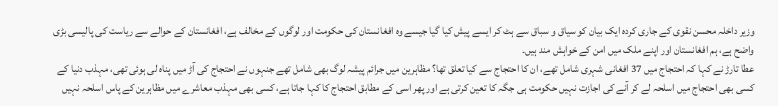وزیر داخلہ محسن نقوی کے جاری کردہ ایک بیان کو سیاق و سباق سے ہٹ کر ایسے پیش کیا گیا جیسے وہ افغانستان کی حکومت اور لوگوں کے مخالف ہے، افغانستان کے حوالے سے ریاست کی پالیسی بڑی واضح ہے، ہم افغانستان اور اپنے ملک میں امن کے خواہش مند ہیں۔
عطا تارڑ نے کہا کہ احتجاج میں 37 افغانی شہری شامل تھے، ان کا احتجاج سے کیا تعلق تھا؟ مظاہرین میں جرائم پیشہ لوگ بھی شامل تھے جنہوں نے احتجاج کی آڑ میں پناہ لی ہوئی تھی، مہذب دنیا کے کسی بھی احتجاج میں اسلحہ لے کر آنے کی اجازت نہیں حکومت ہی جگہ کا تعین کرتی ہے اور پھر اسی کے مطابق احتجاج کا کہا جاتا ہے، کسی بھی مہذب معاشرے میں مظاہرین کے پاس اسلحہ نہیں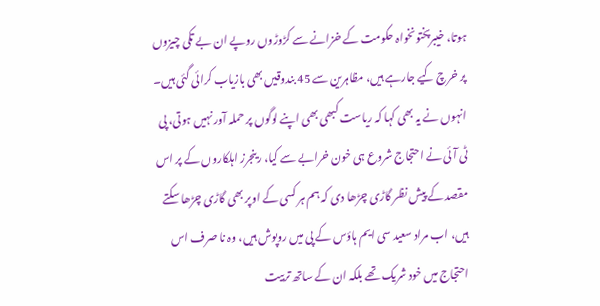ہوتا، خیبرپختونخواہ حکومت کے خزانے سے کڑوڑوں روپے ان بے تکی چیزوں پر خرچ کیے جارہے ہیں، مظاہرین سے 45 بندوقیں بھی بازیاب کرائی گئی ہیں۔
انہوں نے یہ بھی کہا کہ ریاست کبھی بھی اپنے لوگوں پر حملہ آور نہیں ہوتی، پی ٹی آئی نے احتجاج شروع ہی خون خرابے سے کیا، رینجرز اہلکاروں کے پر اس مقصد کے پیش نظر گاڑی چڑھا دی کہ ہم ہر کسی کے اوپر بھی گاڑی چڑھا سکتے ہیں، اب مراد سعید سی ایم ہاؤس کے پی میں روپوش ہیں، وہ نا صرف اس احتجاج میں خود شریک تھے بلکہ ان کے ساتھ تربیت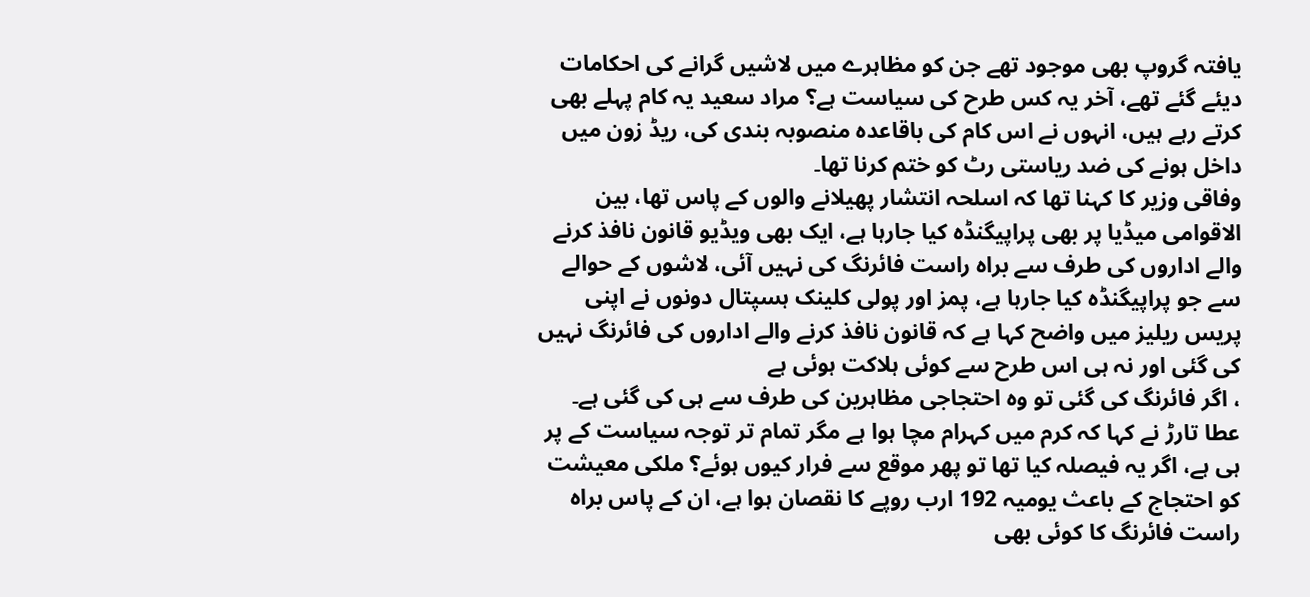یافتہ گروپ بھی موجود تھے جن کو مظاہرے میں لاشیں گرانے کی احکامات دیئے گئے تھے، آخر یہ کس طرح کی سیاست ہے؟ مراد سعید یہ کام پہلے بھی کرتے رہے ہیں، انہوں نے اس کام کی باقاعدہ منصوبہ بندی کی، ریڈ زون میں داخل ہونے کی ضد ریاستی رٹ کو ختم کرنا تھا۔
وفاقی وزیر کا کہنا تھا کہ اسلحہ انتشار پھیلانے والوں کے پاس تھا، بین الاقوامی میڈیا پر بھی پراپیگنڈہ کیا جارہا ہے، ایک بھی ویڈیو قانون نافذ کرنے والے اداروں کی طرف سے براہ راست فائرنگ کی نہیں آئی، لاشوں کے حوالے سے جو پراپیگنڈہ کیا جارہا ہے، پمز اور پولی کلینک ہسپتال دونوں نے اپنی پریس ریلیز میں واضح کہا ہے کہ قانون نافذ کرنے والے اداروں کی فائرنگ نہیں کی گئی اور نہ ہی اس طرح سے کوئی ہلاکت ہوئی ہے
، اگر فائرنگ کی گئی تو وہ احتجاجی مظاہرین کی طرف سے ہی کی گئی ہے۔
عطا تارڑ نے کہا کہ کرم میں کہرام مچا ہوا ہے مگر تمام تر توجہ سیاست کے پر ہی ہے، اگر یہ فیصلہ کیا تھا تو پھر موقع سے فرار کیوں ہوئے؟ ملکی معیشت کو احتجاج کے باعث یومیہ 192 ارب روپے کا نقصان ہوا ہے، ان کے پاس براہ راست فائرنگ کا کوئی بھی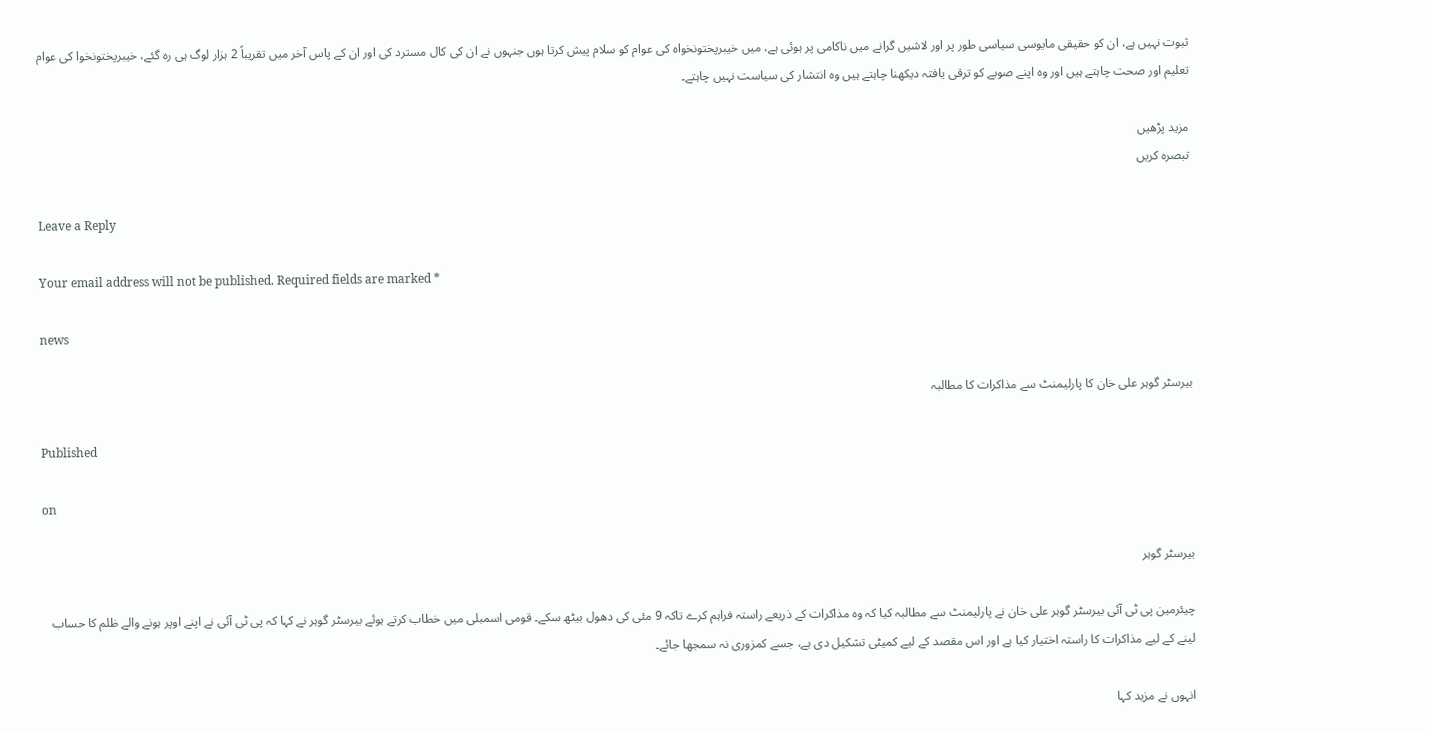ثبوت نہیں ہے، ان کو حقیقی مایوسی سیاسی طور پر اور لاشیں گرانے میں ناکامی پر ہوئی ہے، میں خیبرپختونخواہ کی عوام کو سلام پیش کرتا ہوں جنہوں نے ان کی کال مسترد کی اور ان کے پاس آخر میں تقریباً 2 ہزار لوگ ہی رہ گئے، خیبرپختونخوا کی عوام تعلیم اور صحت چاہتے ہیں اور وہ اپنے صوبے کو ترقی یافتہ دیکھنا چاہتے ہیں وہ انتشار کی سیاست نہیں چاہتے۔

مزید پڑھیں
تبصرہ کریں

Leave a Reply

Your email address will not be published. Required fields are marked *

news

بیرسٹر گوہر علی خان کا پارلیمنٹ سے مذاکرات کا مطالبہ

Published

on

بیرسٹر گوہر

چیئرمین پی ٹی آئی بیرسٹر گوہر علی خان نے پارلیمنٹ سے مطالبہ کیا کہ وہ مذاکرات کے ذریعے راستہ فراہم کرے تاکہ 9 مئی کی دھول بیٹھ سکے۔ قومی اسمبلی میں خطاب کرتے ہوئے بیرسٹر گوہر نے کہا کہ پی ٹی آئی نے اپنے اوپر ہونے والے ظلم کا حساب لینے کے لیے مذاکرات کا راستہ اختیار کیا ہے اور اس مقصد کے لیے کمیٹی تشکیل دی ہے، جسے کمزوری نہ سمجھا جائے۔

انہوں نے مزید کہا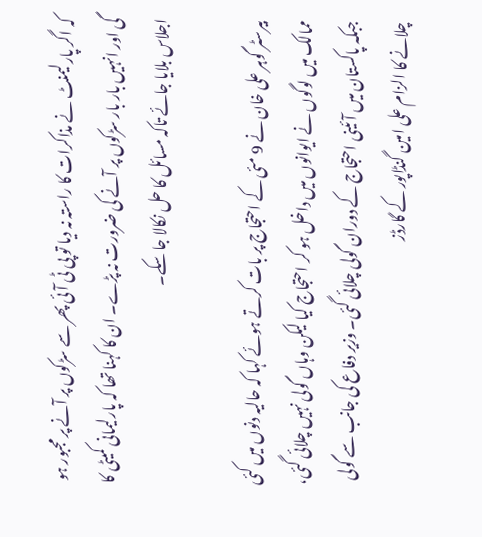کہ اگر پارلیمنٹ نے مذاکرات کا راستہ نہ دیا تو پی ٹی آئی پھر سے سڑکوں پر آنے پر مجبور ہو گی اور انہیں بار بار سڑکوں پر آنے کی ضرورت نہ پڑے۔ ان کا کہنا تھا کہ پارلیمانی کمیٹی کا اجلاس بلایا جائے تاکہ مسائل کا حل نکالا جا سکے۔

بیرسٹر گوہر علی خان نے 9 مئی کے احتجاج پر بات کرتے ہوئے کہا کہ حالیہ دنوں میں کئی ممالک میں لوگوں نے ایوانوں میں داخل ہو کر احتجاج کیا لیکن وہاں گولی نہیں چلائی گئی، جبکہ پاکستان میں آئینی احتجاج کے دوران گولی چلائی گئی۔ وزیر دفاع کی جانب سے گولی چلانے کا الزام علی امین گنڈاپور کے گارڈز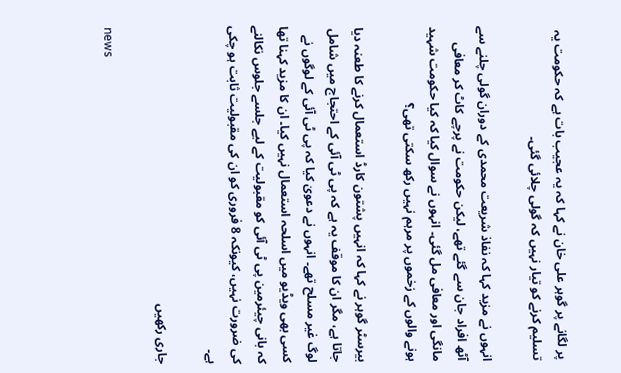پر لگانے پر گوہر علی خان نے کہا کہ یہ عجیب بات ہے کہ حکومت یہ تسلیم کرنے کو تیار نہیں کہ گولی چلائی گئی۔

انہوں نے مزید کہا کہ نفاذ شریعت محمدی کے دوران گولی چلنے سے آٹھ افراد جان سے گئے تھے، لیکن حکومت نے پرچے کاٹ کر معافی مانگی اور معافی مل گئی۔ انہوں نے سوال کیا کہ کیا حکومت شہید ہونے والوں کے زخموں پر مرہم نہیں رکھ سکتی تھی؟

بیرسٹر گوہر نے کہا کہ انہیں پشتون کارڈ استعمال کرنے کا طعنہ دیا جاتا ہے، مگر ان کا موقف یہ ہے کہ پی ٹی آئی کے احتجاج میں شامل لوگ غیر مسلح تھے۔ انہوں نے دعویٰ کیا کہ پی ٹی آئی کے لوگوں نے کسی بھی ویڈیو میں اسلحہ استعمال نہیں کیا۔ ان کا مزید کہنا تھا کہ بانی چیئرمین پی ٹی آئی کو مقبولیت کے لیے جلسے جلوس نکالنے کی ضرورت نہیں، کیونکہ 8 فروری کو ان کی مقبولیت ثابت ہو چکی ہے۔

جاری رکھیں

news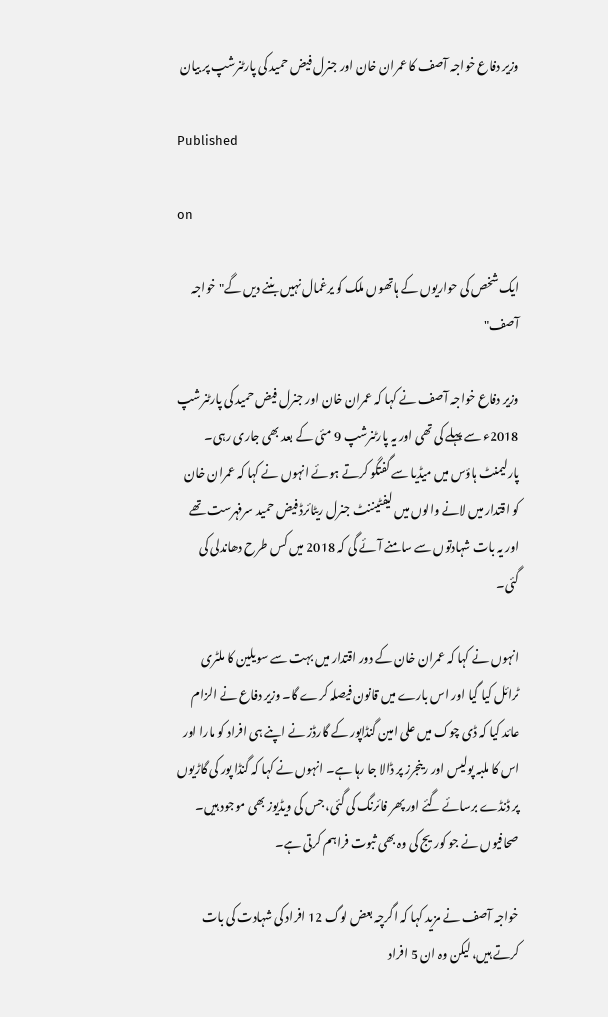وزیر دفاع خواجہ آصف کا عمران خان اور جنرل فیض حمید کی پارٹنرشپ پر بیان

Published

on

ایک شخص کی حواریوں کے ہاتھوں ملک کو یرغمال نہیں بننے دیں گے"خواجہ آصف"

وزیر دفاع خواجہ آصف نے کہا کہ عمران خان اور جنرل فیض حمید کی پارٹنرشپ 2018ء سے پہلے کی تھی اور یہ پارٹنرشپ 9 مئی کے بعد بھی جاری رہی۔ پارلیمنٹ ہاؤس میں میڈیا سے گفتگو کرتے ہوئے انہوں نے کہا کہ عمران خان کو اقتدار میں لانے والوں میں لیفٹیننٹ جنرل ریٹائرڈ فیض حمید سرفہرست تھے اور یہ بات شہادتوں سے سامنے آئے گی کہ 2018 میں کس طرح دھاندلی کی گئی۔

انہوں نے کہا کہ عمران خان کے دور اقتدار میں بہت سے سویلین کا ملٹری ٹرائل کیا گیا اور اس بارے میں قانون فیصلہ کرے گا۔ وزیر دفاع نے الزام عائد کیا کہ ڈی چوک میں علی امین گنڈاپور کے گارڈز نے اپنے ہی افراد کو مارا اور اس کا ملبہ پولیس اور رینجرز پر ڈالا جا رہا ہے۔ انہوں نے کہا کہ گنڈا پور کی گاڑیوں پر ڈنڈے برسائے گئے اور پھر فائرنگ کی گئی، جس کی ویڈیوز بھی موجود ہیں۔ صحافیوں نے جو کوریج کی وہ بھی ثبوت فراہم کرتی ہے۔

خواجہ آصف نے مزید کہا کہ اگرچہ بعض لوگ 12 افراد کی شہادت کی بات کرتے ہیں، لیکن وہ ان 5 افراد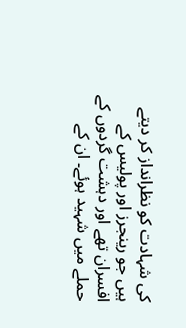کی شہادت کو نظرانداز کر دیتے ہیں جو رینجرز اور پولیس کے افسران تھے اور دہشت گردوں کے حملے میں شہید ہوئے۔ ان کے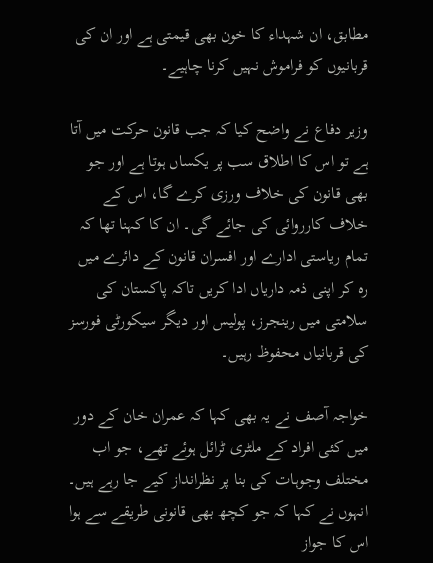مطابق، ان شہداء کا خون بھی قیمتی ہے اور ان کی قربانیوں کو فراموش نہیں کرنا چاہیے۔

وزیر دفاع نے واضح کیا کہ جب قانون حرکت میں آتا ہے تو اس کا اطلاق سب پر یکساں ہوتا ہے اور جو بھی قانون کی خلاف ورزی کرے گا، اس کے خلاف کارروائی کی جائے گی۔ ان کا کہنا تھا کہ تمام ریاستی ادارے اور افسران قانون کے دائرے میں رہ کر اپنی ذمہ داریاں ادا کریں تاکہ پاکستان کی سلامتی میں رینجرز، پولیس اور دیگر سیکورٹی فورسز کی قربانیاں محفوظ رہیں۔

خواجہ آصف نے یہ بھی کہا کہ عمران خان کے دور میں کئی افراد کے ملٹری ٹرائل ہوئے تھے، جو اب مختلف وجوہات کی بنا پر نظرانداز کیے جا رہے ہیں۔ انہوں نے کہا کہ جو کچھ بھی قانونی طریقے سے ہوا اس کا جواز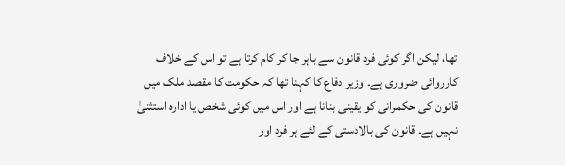تھا، لیکن اگر کوئی فرد قانون سے باہر جا کر کام کرتا ہے تو اس کے خلاف کارروائی ضروری ہے۔ وزیر دفاع کا کہنا تھا کہ حکومت کا مقصد ملک میں قانون کی حکمرانی کو یقینی بنانا ہے اور اس میں کوئی شخص یا ادارہ استثنیٰ نہیں ہے۔ قانون کی بالادستی کے لئے ہر فرد اور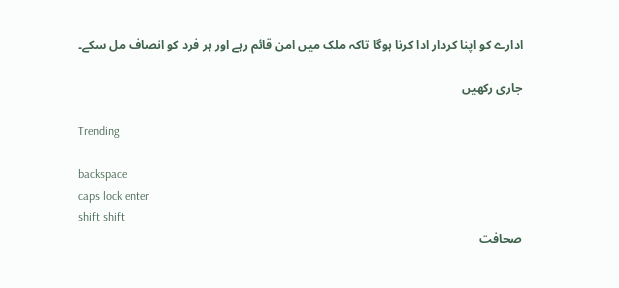ادارے کو اپنا کردار ادا کرنا ہوگا تاکہ ملک میں امن قائم رہے اور ہر فرد کو انصاف مل سکے۔

جاری رکھیں

Trending

backspace
caps lock enter
shift shift
صحافت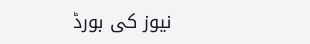نیوز کی بورڈ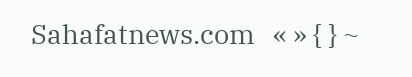Sahafatnews.com   « » { } ~